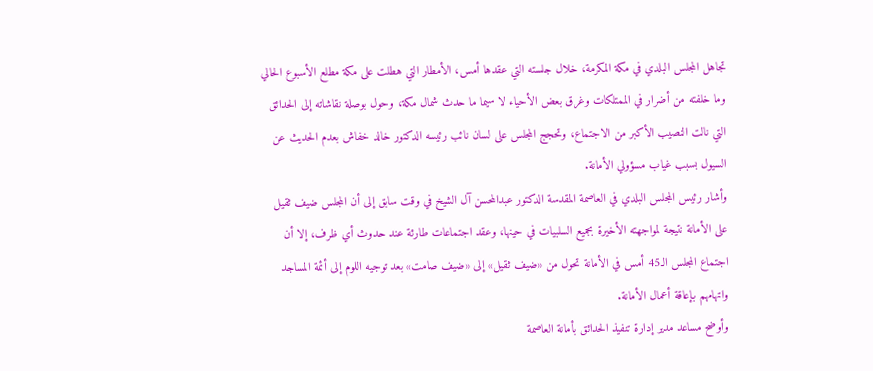تجاهل المجلس البلدي في مكة المكرمة، خلال جلسته التي عقدها أمس، الأمطار التي هطلت على مكة مطلع الأسبوع الحالي وما خلفته من أضرار في الممتلكات وغرق بعض الأحياء لا سيما ما حدث شمال مكة، وحول بوصلة نقاشاته إلى الحدائق التي نالت النصيب الأكبر من الاجتماع، وتحجج المجلس على لسان نائب رئيسه الدكتور خالد خفاش بعدم الحديث عن السيول بسبب غياب مسؤولي الأمانة.
وأشار رئيس المجلس البلدي في العاصمة المقدسة الدكتور عبدالمحسن آل الشيخ في وقت سابق إلى أن المجلس ضيف ثقيل على الأمانة نتيجة لمواجهته الأخيرة بجميع السلبيات في حينها، وعقد اجتماعات طارئة عند حدوث أي ظرف، إلا أن اجتماع المجلس الـ45 أمس في الأمانة تحول من «ضيف ثقيل» إلى «ضيف صامت» بعد توجيه اللوم إلى أئمة المساجد واتهامهم بإعاقة أعمال الأمانة.
وأوضح مساعد مدير إدارة تنفيذ الحدائق بأمانة العاصمة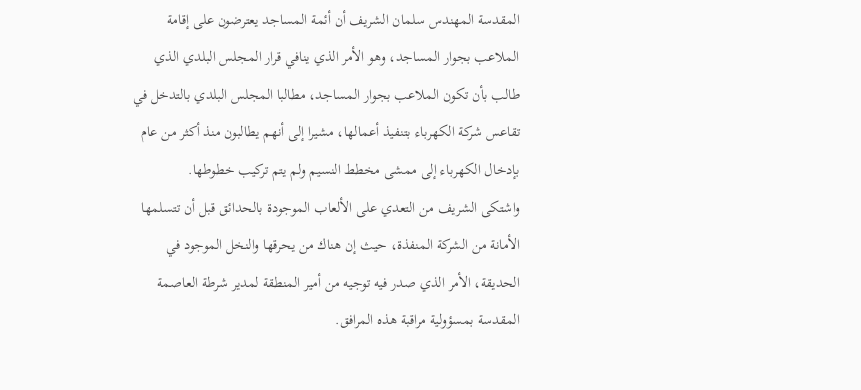المقدسة المهندس سلمان الشريف أن أئمة المساجد يعترضون على إقامة الملاعب بجوار المساجد، وهو الأمر الذي ينافي قرار المجلس البلدي الذي طالب بأن تكون الملاعب بجوار المساجد، مطالبا المجلس البلدي بالتدخل في تقاعس شركة الكهرباء بتنفيذ أعمالها، مشيرا إلى أنهم يطالبون منذ أكثر من عام بإدخال الكهرباء إلى ممشى مخطط النسيم ولم يتم تركيب خطوطها.
واشتكى الشريف من التعدي على الألعاب الموجودة بالحدائق قبل أن تتسلمها الأمانة من الشركة المنفذة، حيث إن هناك من يحرقها والنخل الموجود في الحديقة، الأمر الذي صدر فيه توجيه من أمير المنطقة لمدير شرطة العاصمة المقدسة بمسؤولية مراقبة هذه المرافق.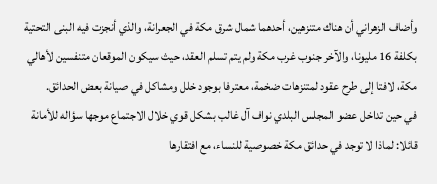وأضاف الزهراني أن هناك متنزهين، أحدهما شمال شرق مكة في الجعرانة، والذي أنجزت فيه البنى التحتية بكلفة 16 مليونا، والآخر جنوب غرب مكة ولم يتم تسلم العقد، حيث سيكون الموقعان متنفسين لأهالي مكة، لافتا إلى طرح عقود لمتنزهات ضخمة، معترفا بوجود خلل ومشاكل في صيانة بعض الحدائق.
في حين تداخل عضو المجلس البلدي نواف آل غالب بشكل قوي خلال الاجتماع موجها سؤاله للأمانة قائلا: لماذا لا توجد في حدائق مكة خصوصية للنساء، مع افتقارها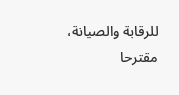للرقابة والصيانة، مقترحا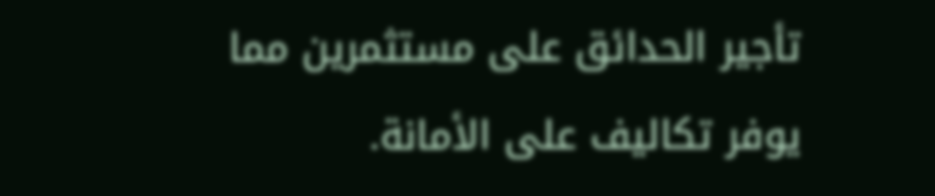تأجير الحدائق على مستثمرين مما يوفر تكاليف على الأمانة.